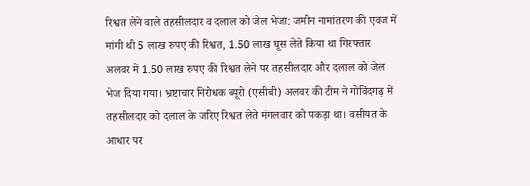रिश्वत लेने वाले तहसीलदार व दलाल को जेल भेजा: जमीन नामांतरण की एवज में मांगी थी 5 लाख रुपए की रिश्वत, 1.50 लाख घूस लेते किया था गिरफ्तार
अलवर में 1.50 लाख रुपए की रिश्वत लेने पर तहसीलदार और दलाल को जेल भेज दिया गया। भ्रष्टाचार निरोधक ब्यूरो (एसीबी) अलवर की टीम ने गोविंदगढ़ में तहसीलदार को दलाल के जरिए रिश्वत लेते मंगलवार को पकड़ा था। वसीयत के आधार पर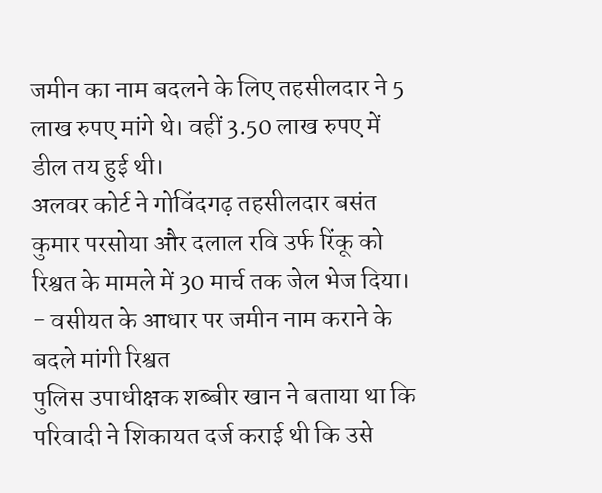जमीन का नाम बदलने के लिए तहसीलदार ने 5 लाख रुपए मांगे थे। वहीं 3.50 लाख रुपए में डील तय हुई थी।
अलवर कोर्ट ने गोविंदगढ़ तहसीलदार बसंत कुमार परसोया और दलाल रवि उर्फ रिंकू को रिश्वत के मामले में 30 मार्च तक जेल भेज दिया।
- वसीयत के आधार पर जमीन नाम कराने के बदले मांगी रिश्वत
पुलिस उपाधीक्षक शब्बीर खान ने बताया था कि परिवादी ने शिकायत दर्ज कराई थी कि उसे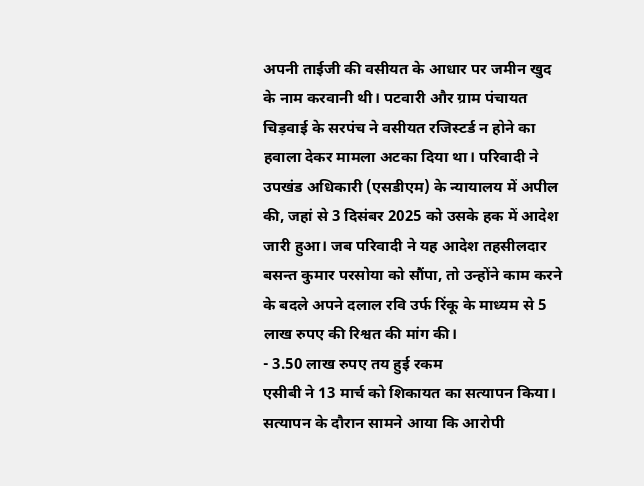अपनी ताईजी की वसीयत के आधार पर जमीन खुद के नाम करवानी थी। पटवारी और ग्राम पंचायत चिड़वाई के सरपंच ने वसीयत रजिस्टर्ड न होने का हवाला देकर मामला अटका दिया था। परिवादी ने उपखंड अधिकारी (एसडीएम) के न्यायालय में अपील की, जहां से 3 दिसंबर 2025 को उसके हक में आदेश जारी हुआ। जब परिवादी ने यह आदेश तहसीलदार बसन्त कुमार परसोया को सौंपा, तो उन्होंने काम करने के बदले अपने दलाल रवि उर्फ रिंकू के माध्यम से 5 लाख रुपए की रिश्वत की मांग की।
- 3.50 लाख रुपए तय हुई रकम
एसीबी ने 13 मार्च को शिकायत का सत्यापन किया। सत्यापन के दौरान सामने आया कि आरोपी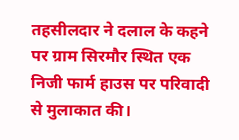तहसीलदार ने दलाल के कहने पर ग्राम सिरमौर स्थित एक निजी फार्म हाउस पर परिवादी से मुलाकात की।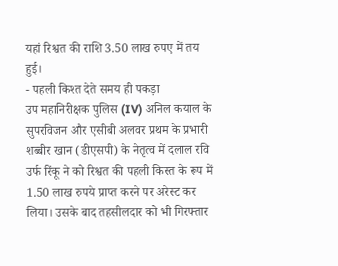यहां रिश्वत की राशि 3.50 लाख रुपए में तय हुई।
- पहली किश्त देते समय ही पकड़ा
उप महानिरीक्षक पुलिस (IV) अनिल कयाल के सुपरविजन और एसीबी अलवर प्रथम के प्रभारी शब्बीर खान (डीएसपी) के नेतृत्व में दलाल रवि उर्फ रिंकू ने को रिश्वत की पहली किस्त के रूप में 1.50 लाख रुपये प्राप्त करने पर अरेस्ट कर लिया। उसके बाद तहसीलदार को भी गिरफ्तार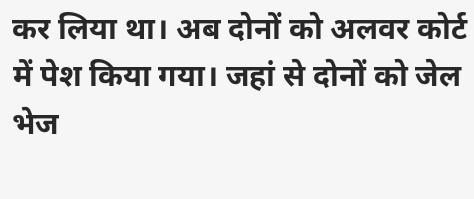कर लिया था। अब दोनों को अलवर कोर्ट में पेश किया गया। जहां से दोनों को जेल भेज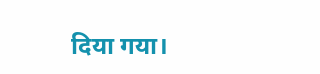दिया गया।